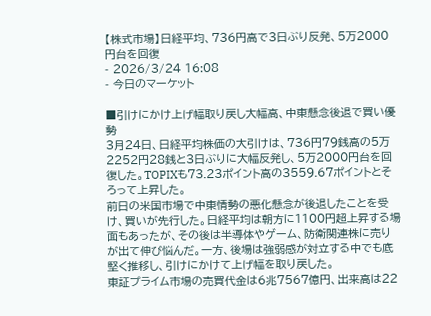【株式市場】日経平均、736円高で3日ぶり反発、5万2000円台を回復
- 2026/3/24 16:08
- 今日のマーケット

■引けにかけ上げ幅取り戻し大幅高、中東懸念後退で買い優勢
3月24日、日経平均株価の大引けは、736円79銭高の5万2252円28銭と3日ぶりに大幅反発し、5万2000円台を回復した。TOPIXも73.23ポイント高の3559.67ポイントとそろって上昇した。
前日の米国市場で中東情勢の悪化懸念が後退したことを受け、買いが先行した。日経平均は朝方に1100円超上昇する場面もあったが、その後は半導体やゲーム、防衛関連株に売りが出て伸び悩んだ。一方、後場は強弱感が対立する中でも底堅く推移し、引けにかけて上げ幅を取り戻した。
東証プライム市場の売買代金は6兆7567億円、出来高は22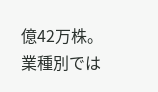億42万株。業種別では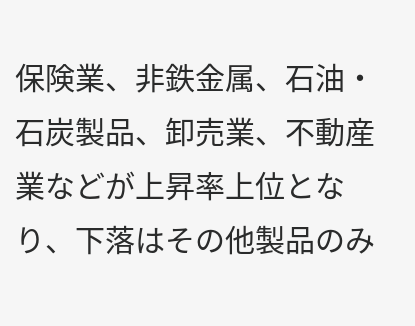保険業、非鉄金属、石油・石炭製品、卸売業、不動産業などが上昇率上位となり、下落はその他製品のみ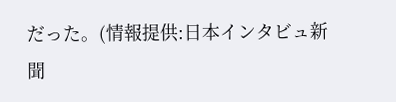だった。(情報提供:日本インタビュ新聞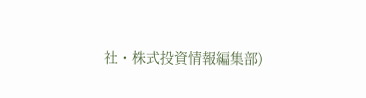社・株式投資情報編集部)